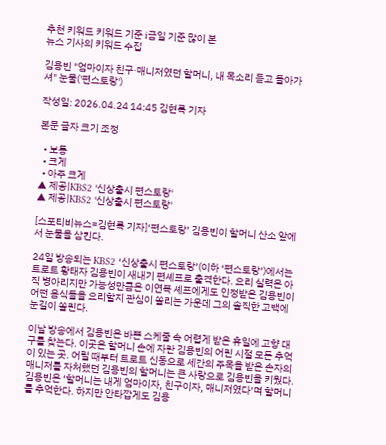추천 키워드 키워드 기준 i금일 기준 많이 본
뉴스 기사의 키워드 수집

김용빈 "엄마이자 친구·매니저였던 할머니, 내 목소리 듣고 돌아가셔" 눈물('편스토랑')

작성일: 2026.04.24 14:45 김현록 기자

본문 글자 크기 조정

  • 보통
  • 크게
  • 아주 크게
▲ 제공|KBS2 '신상출시 편스토랑'
▲ 제공|KBS2 '신상출시 편스토랑'

[스포티비뉴스=김현록 기자]‘편스토랑’ 김용빈이 할머니 산소 앞에서 눈물을 삼킨다.

24일 방송되는 KBS2 ‘신상출시 편스토랑’(이하 ‘편스토랑’)에서는 트로트 황태자 김용빈이 새내기 편셰프로 출격한다. 요리 실력은 아직 병아리지만 가능성만큼은 이연복 셰프에게도 인정받은 김용빈이 어떤 음식들을 요리할지 관심이 쏠리는 가운데 그의 솔직한 고백에 눈길이 쏠린다.

이날 방송에서 김용빈은 바쁜 스케줄 속 어렵게 받은 휴일에 고향 대구를 찾는다. 이곳은 할머니 손에 자란 김용빈의 어린 시절 모든 추억이 있는 곳. 어릴 때부터 트로트 신동으로 세간의 주목을 받은 손자의 매니저를 자처했던 김용빈의 할머니는 큰 사랑으로 김용빈을 키웠다. 김용빈은 ‘할머니는 내게 엄마이자, 친구이자, 매니저였다’며 할머니를 추억한다. 하지만 안타깝게도 김용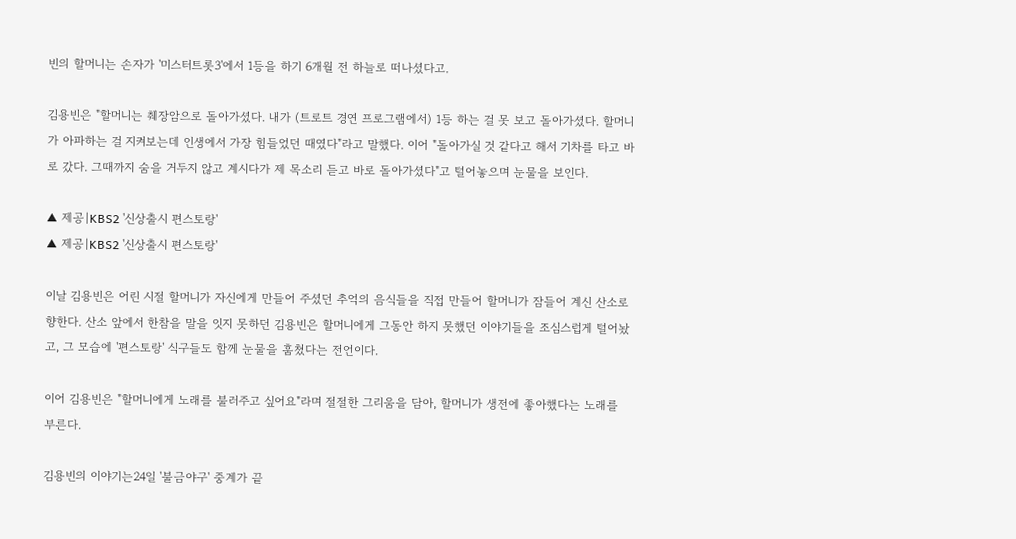빈의 할머니는 손자가 '미스터트롯3'에서 1등을 하기 6개월 전 하늘로 떠나셨다고.

김용빈은 "할머니는 췌장암으로 돌아가셨다. 내가 (트로트 경연 프로그램에서) 1등 하는 걸 못 보고 돌아가셨다. 할머니가 아파하는 걸 지켜보는데 인생에서 가장 힘들었던 때였다"라고 말했다. 이어 "돌아가실 것 같다고 해서 기차를 타고 바로 갔다. 그때까지 숨을 거두지 않고 계시다가 제 목소리 듣고 바로 돌아가셨다"고 털어놓으며 눈물을 보인다.

▲ 제공|KBS2 '신상출시 편스토랑'
▲ 제공|KBS2 '신상출시 편스토랑'

이날 김용빈은 어린 시절 할머니가 자신에게 만들어 주셨던 추억의 음식들을 직접 만들어 할머니가 잠들어 계신 산소로 향한다. 산소 앞에서 한참을 말을 잇지 못하던 김용빈은 할머니에게 그동안 하지 못했던 이야기들을 조심스럽게 털어놨고, 그 모습에 '편스토랑' 식구들도 함께 눈물을 훔쳤다는 전언이다.

이어 김용빈은 "할머니에게 노래를 불러주고 싶어요"라며 절절한 그리움을 담아, 할머니가 생전에 좋아했다는 노래를 부른다.

김용빈의 이야기는24일 '불금야구' 중계가 끝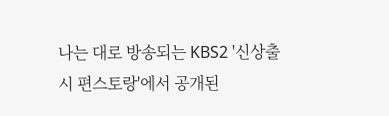나는 대로 방송되는 KBS2 '신상출시 편스토랑'에서 공개된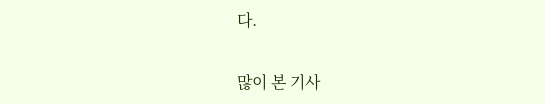다.

많이 본 기사